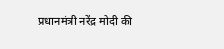प्रधानमंत्री नरेंद्र मोदी की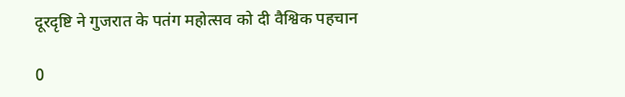दूरदृष्टि ने गुजरात के पतंग महोत्सव को दी वैश्विक पहचान

0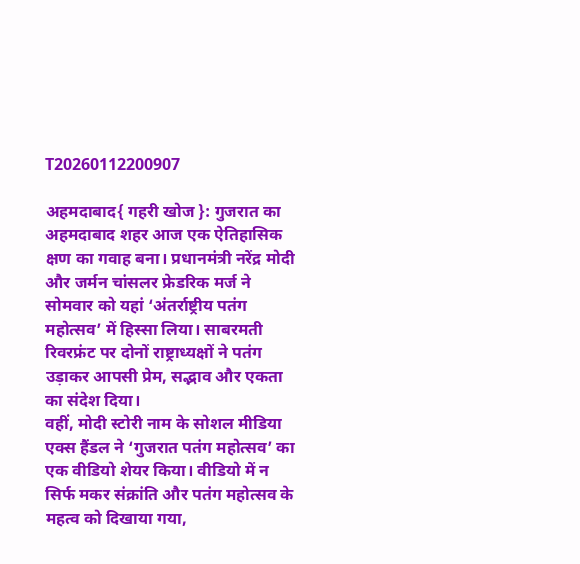T20260112200907

अहमदाबाद{ गहरी खोज }: गुजरात का अहमदाबाद शहर आज एक ऐतिहासिक क्षण का गवाह बना। प्रधानमंत्री नरेंद्र मोदी और जर्मन चांसलर फ्रेडरिक मर्ज ने सोमवार को यहां ‘अंतर्राष्ट्रीय पतंग महोत्सव’ में हिस्सा लिया। साबरमती रिवरफ्रंट पर दोनों राष्ट्राध्यक्षों ने पतंग उड़ाकर आपसी प्रेम, सद्भाव और एकता का संदेश दिया।
वहीं, मोदी स्टोरी नाम के सोशल मीडिया एक्स हैंडल ने ‘गुजरात पतंग महोत्सव’ का एक वीडियो शेयर किया। वीडियो में न सिर्फ मकर संक्रांति और पतंग महोत्सव के महत्व को दिखाया गया,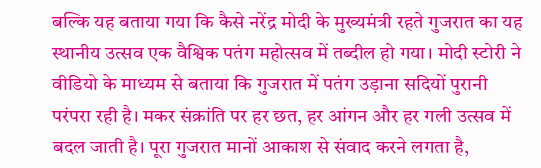बल्कि यह बताया गया कि कैसे नरेंद्र मोदी के मुख्यमंत्री रहते गुजरात का यह स्थानीय उत्सव एक वैश्विक पतंग महोत्सव में तब्दील हो गया। मोदी स्टोरी ने वीडियो के माध्यम से बताया कि गुजरात में पतंग उड़ाना सदियों पुरानी परंपरा रही है। मकर संक्रांति पर हर छत, हर आंगन और हर गली उत्सव में बदल जाती है। पूरा गुजरात मानों आकाश से संवाद करने लगता है,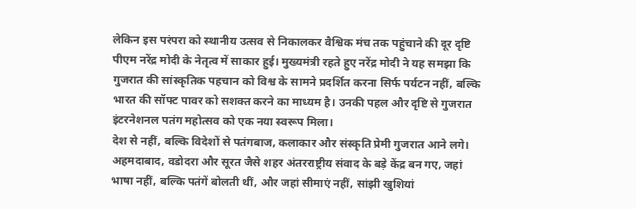लेकिन इस परंपरा को स्थानीय उत्सव से निकालकर वैश्विक मंच तक पहुंचाने की दूर दृष्टि पीएम नरेंद्र मोदी के नेतृत्व में साकार हुई। मुख्यमंत्री रहते हुए नरेंद्र मोदी ने यह समझा कि गुजरात की सांस्कृतिक पहचान को विश्व के सामने प्रदर्शित करना सिर्फ पर्यटन नहीं, बल्कि भारत की सॉफ्ट पावर को सशक्त करने का माध्यम है। उनकी पहल और दृष्टि से गुजरात इंटरनेशनल पतंग महोत्सव को एक नया स्वरूप मिला।
देश से नहीं, बल्कि विदेशों से पतंगबाज, कलाकार और संस्कृति प्रेमी गुजरात आने लगे। अहमदाबाद, वडोदरा और सूरत जैसे शहर अंतरराष्ट्रीय संवाद के बड़े केंद्र बन गए, जहां भाषा नहीं, बल्कि पतंगें बोलती थीं, और जहां सीमाएं नहीं, सांझी खुशियां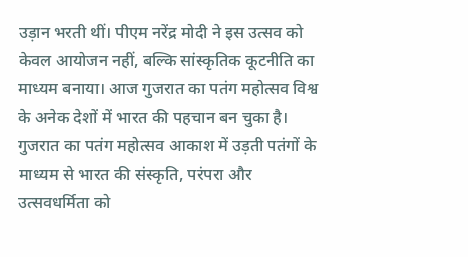उड़ान भरती थीं। पीएम नरेंद्र मोदी ने इस उत्सव को केवल आयोजन नहीं, बल्कि सांस्कृतिक कूटनीति का माध्यम बनाया। आज गुजरात का पतंग महोत्सव विश्व के अनेक देशों में भारत की पहचान बन चुका है। गुजरात का पतंग महोत्सव आकाश में उड़ती पतंगों के माध्यम से भारत की संस्कृति, परंपरा और उत्सवधर्मिता को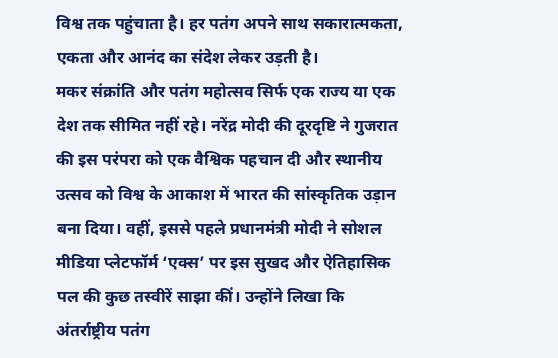विश्व तक पहुंचाता है। हर पतंग अपने साथ सकारात्मकता, एकता और आनंद का संदेश लेकर उड़ती है।
मकर संक्रांति और पतंग महोत्सव सिर्फ एक राज्य या एक देश तक सीमित नहीं रहे। नरेंद्र मोदी की दूरदृष्टि ने गुजरात की इस परंपरा को एक वैश्विक पहचान दी और स्थानीय उत्सव को विश्व के आकाश में भारत की सांस्कृतिक उड़ान बना दिया। वहीं, इससे पहले प्रधानमंत्री मोदी ने सोशल मीडिया प्लेटफॉर्म ‘एक्स’ पर इस सुखद और ऐतिहासिक पल की कुछ तस्वीरें साझा कीं। उन्होंने लिखा कि अंतर्राष्ट्रीय पतंग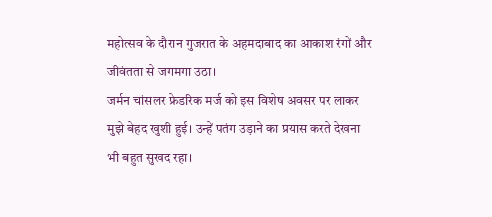महोत्सव के दौरान गुजरात के अहमदाबाद का आकाश रंगों और जीवंतता से जगमगा उठा।
जर्मन चांसलर फ्रेडरिक मर्ज को इस विशेष अवसर पर लाकर मुझे बेहद खुशी हुई। उन्हें पतंग उड़ाने का प्रयास करते देखना भी बहुत सुखद रहा।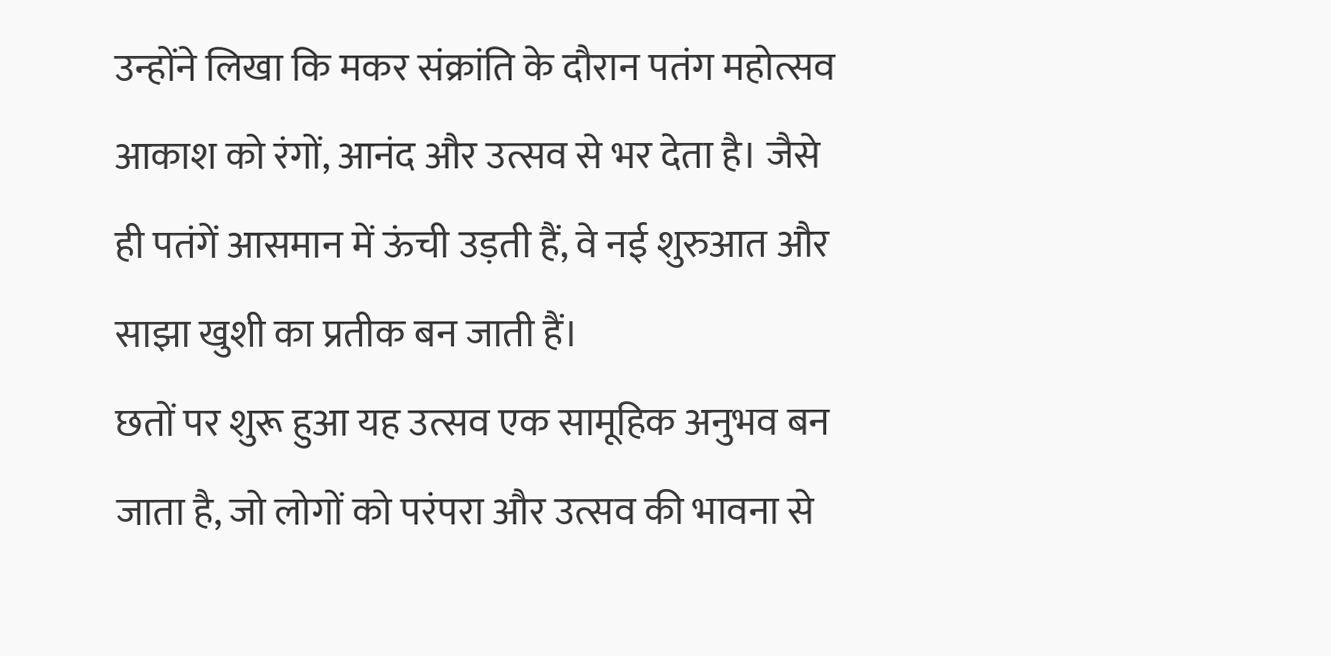उन्होंने लिखा कि मकर संक्रांति के दौरान पतंग महोत्सव आकाश को रंगों, आनंद और उत्सव से भर देता है। जैसे ही पतंगें आसमान में ऊंची उड़ती हैं, वे नई शुरुआत और साझा खुशी का प्रतीक बन जाती हैं।
छतों पर शुरू हुआ यह उत्सव एक सामूहिक अनुभव बन जाता है, जो लोगों को परंपरा और उत्सव की भावना से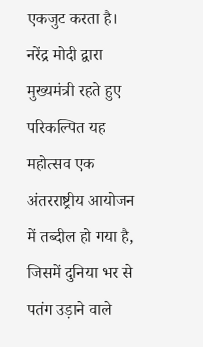एकजुट करता है। नरेंद्र मोदी द्वारा मुख्यमंत्री रहते हुए परिकल्पित यह महोत्सव एक अंतरराष्ट्रीय आयोजन में तब्दील हो गया है, जिसमें दुनिया भर से पतंग उड़ाने वाले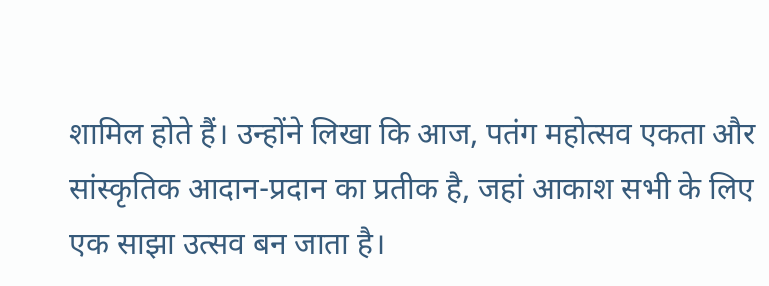शामिल होते हैं। उन्होंने लिखा कि आज, पतंग महोत्सव एकता और सांस्कृतिक आदान-प्रदान का प्रतीक है, जहां आकाश सभी के लिए एक साझा उत्सव बन जाता है।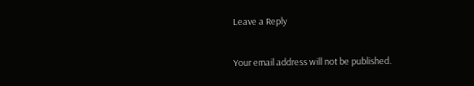Leave a Reply

Your email address will not be published.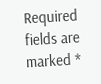Required fields are marked *